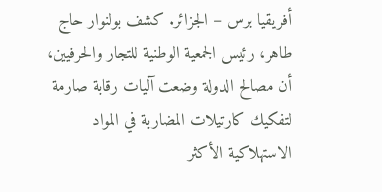أفريقيا برس – الجزائر. كشف بولنوار حاج طاهر، رئيس الجمعية الوطنية للتجار والحرفيين، أن مصالح الدولة وضعت آليات رقابة صارمة لتفكيك كارتيلات المضاربة في المواد الاستهلاكية الأكثر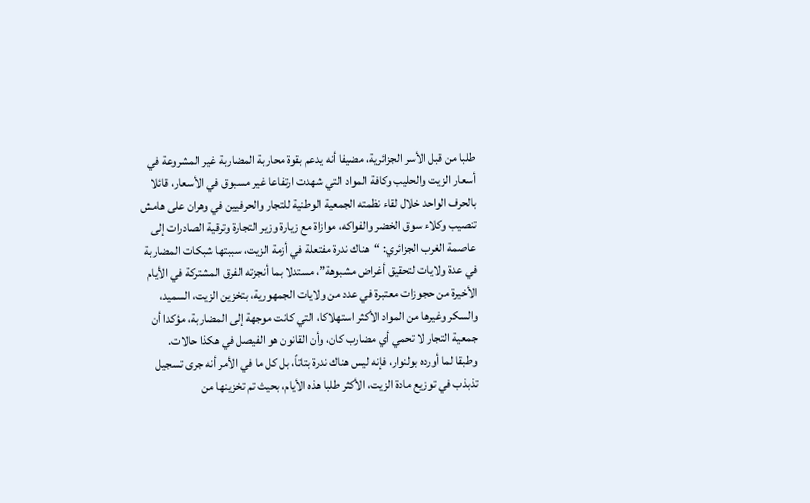طلبا من قبل الأسر الجزائرية، مضيفا أنه يدعم بقوة محاربة المضاربة غير المشروعة في أسعار الزيت والحليب وكافة المواد التي شهدت ارتفاعا غير مسبوق في الأسعار، قائلا بالحرف الواحد خلال لقاء نظمته الجمعية الوطنية للتجار والحرفيين في وهران على هامش تنصيب وكلاء سوق الخضر والفواكه، موازاة مع زيارة وزير التجارة وترقية الصادرات إلى عاصمة الغرب الجزائري: “هناك ندرة مفتعلة في أزمة الزيت، سببتها شبكات المضاربة في عدة ولايات لتحقيق أغراض مشبوهة”، مستدلا بما أنجزته الفرق المشتركة في الأيام الأخيرة من حجوزات معتبرة في عدد من ولايات الجمهورية، بتخزين الزيت، السميد، والسكر وغيرها من المواد الأكثر استهلاكا، التي كانت موجهة إلى المضاربة، مؤكدا أن جمعية التجار لا تحمي أي مضارب كان، وأن القانون هو الفيصل في هكذا حالات.
وطبقا لما أورده بولنوار، فإنه ليس هناك ندرة بتاتاً، بل كل ما في الأمر أنه جرى تسجيل تذبذب في توزيع مادة الزيت، الأكثر طلبا هذه الأيام، بحيث تم تخزينها من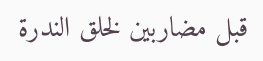قبل مضاربين لخلق الندرة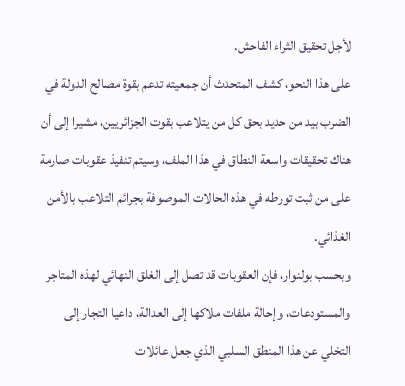لأجل تحقيق الثراء الفاحش.
على هذا النحو، كشف المتحدث أن جمعيته تدعم بقوة مصالح الدولة في الضرب بيد من حديد بحق كل من يتلاعب بقوت الجزائريين، مشيرا إلى أن هناك تحقيقات واسعة النطاق في هذا الملف، وسيتم تنفيذ عقوبات صارمة على من ثبت تورطه في هذه الحالات الموصوفة بجرائم التلاعب بالأمن الغذائي.
وبحسب بولنوار، فإن العقوبات قد تصل إلى الغلق النهائي لهذه المتاجر والمستودعات، وإحالة ملفات ملاكها إلى العدالة، داعيا التجار إلى التخلي عن هذا المنطق السلبي الذي جعل عائلات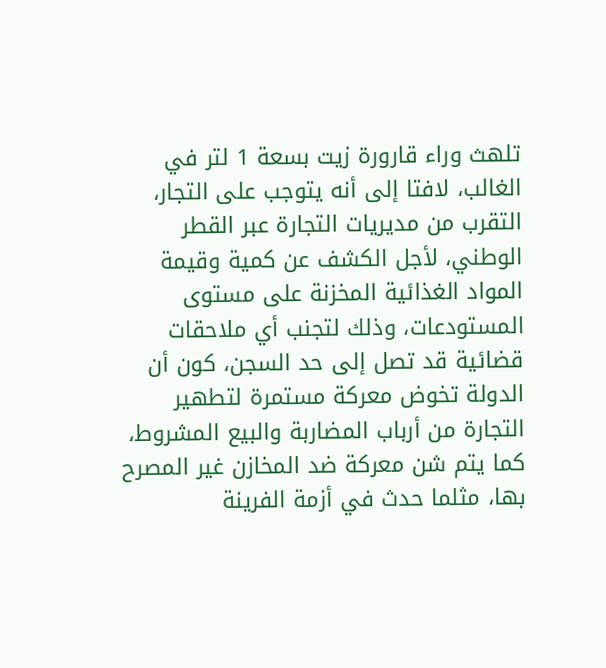تلهث وراء قارورة زيت بسعة 1 لتر في الغالب، لافتا إلى أنه يتوجب على التجار، التقرب من مديريات التجارة عبر القطر الوطني، لأجل الكشف عن كمية وقيمة المواد الغذائية المخزنة على مستوى المستودعات، وذلك لتجنب أي ملاحقات قضائية قد تصل إلى حد السجن، كون أن الدولة تخوض معركة مستمرة لتطهير التجارة من أرباب المضاربة والبيع المشروط، كما يتم شن معركة ضد المخازن غير المصرح بها، مثلما حدث في أزمة الفرينة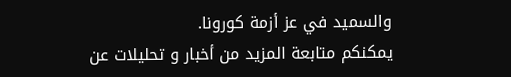والسميد في عز أزمة كورونا.
يمكنكم متابعة المزيد من أخبار و تحليلات عن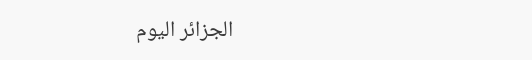الجزائر اليوم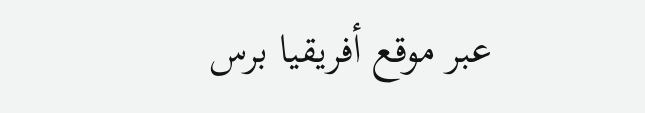عبر موقع أفريقيا برس